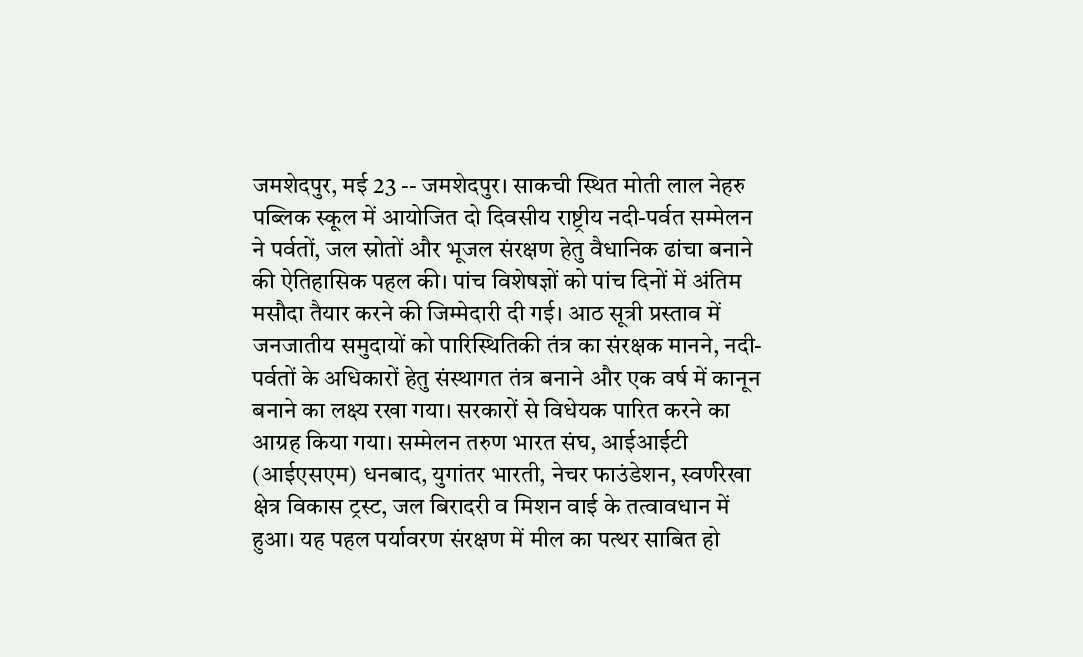जमशेदपुर, मई 23 -- जमशेदपुर। साकची स्थित मोती लाल नेहरु पब्लिक स्कूल में आयोजित दो दिवसीय राष्ट्रीय नदी-पर्वत सम्मेलन ने पर्वतों, जल स्रोतों और भूजल संरक्षण हेतु वैधानिक ढांचा बनाने की ऐतिहासिक पहल की। पांच विशेषज्ञों को पांच दिनों में अंतिम मसौदा तैयार करने की जिम्मेदारी दी गई। आठ सूत्री प्रस्ताव में जनजातीय समुदायों को पारिस्थितिकी तंत्र का संरक्षक मानने, नदी-पर्वतों के अधिकारों हेतु संस्थागत तंत्र बनाने और एक वर्ष में कानून बनाने का लक्ष्य रखा गया। सरकारों से विधेयक पारित करने का आग्रह किया गया। सम्मेलन तरुण भारत संघ, आईआईटी (आईएसएम) धनबाद, युगांतर भारती, नेचर फाउंडेशन, स्वर्णरेखा क्षेत्र विकास ट्रस्ट, जल बिरादरी व मिशन वाई के तत्वावधान में हुआ। यह पहल पर्यावरण संरक्षण में मील का पत्थर साबित हो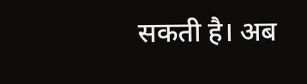सकती है। अब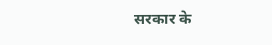सरकार के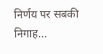निर्णय पर सबकी निगाह...